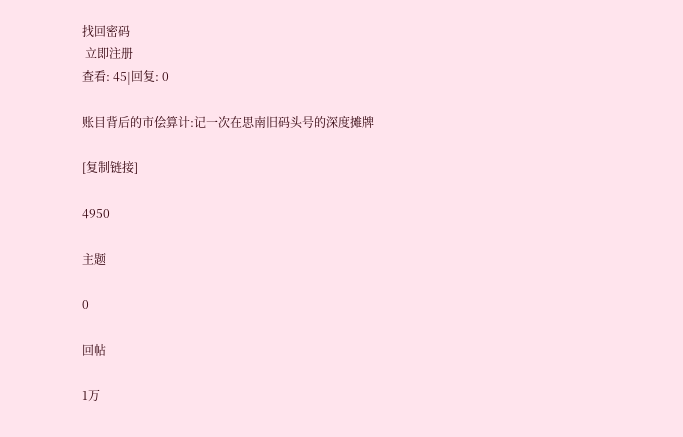找回密码
 立即注册
查看: 45|回复: 0

账目背后的市侩算计:记一次在思南旧码头号的深度摊牌

[复制链接]

4950

主题

0

回帖

1万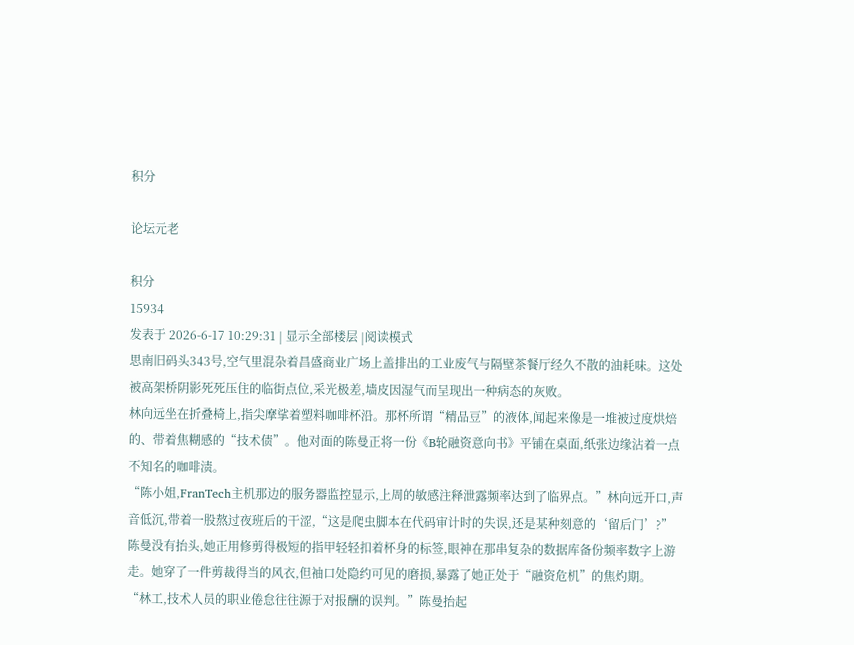积分

论坛元老

积分
15934
发表于 2026-6-17 10:29:31 | 显示全部楼层 |阅读模式
思南旧码头343号,空气里混杂着昌盛商业广场上盖排出的工业废气与隔壁茶餐厅经久不散的油耗味。这处被高架桥阴影死死压住的临街点位,采光极差,墙皮因湿气而呈现出一种病态的灰败。
林向远坐在折叠椅上,指尖摩挲着塑料咖啡杯沿。那杯所谓“精品豆”的液体,闻起来像是一堆被过度烘焙的、带着焦糊感的“技术债”。他对面的陈曼正将一份《B轮融资意向书》平铺在桌面,纸张边缘沾着一点不知名的咖啡渍。
“陈小姐,FranTech主机那边的服务器监控显示,上周的敏感注释泄露频率达到了临界点。”林向远开口,声音低沉,带着一股熬过夜班后的干涩,“这是爬虫脚本在代码审计时的失误,还是某种刻意的‘留后门’?”
陈曼没有抬头,她正用修剪得极短的指甲轻轻扣着杯身的标签,眼神在那串复杂的数据库备份频率数字上游走。她穿了一件剪裁得当的风衣,但袖口处隐约可见的磨损,暴露了她正处于“融资危机”的焦灼期。
“林工,技术人员的职业倦怠往往源于对报酬的误判。”陈曼抬起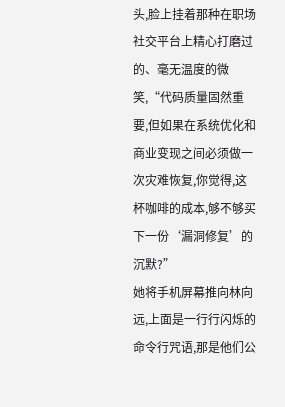头,脸上挂着那种在职场社交平台上精心打磨过的、毫无温度的微笑,“代码质量固然重要,但如果在系统优化和商业变现之间必须做一次灾难恢复,你觉得,这杯咖啡的成本,够不够买下一份‘漏洞修复’的沉默?”
她将手机屏幕推向林向远,上面是一行行闪烁的命令行咒语,那是他们公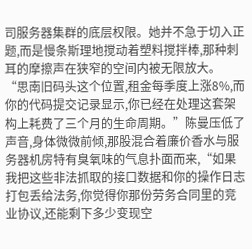司服务器集群的底层权限。她并不急于切入正题,而是慢条斯理地搅动着塑料搅拌棒,那种刺耳的摩擦声在狭窄的空间内被无限放大。
“思南旧码头这个位置,租金每季度上涨8%,而你的代码提交记录显示,你已经在处理这套架构上耗费了三个月的生命周期。”陈曼压低了声音,身体微微前倾,那股混合着廉价香水与服务器机房特有臭氧味的气息扑面而来,“如果我把这些非法抓取的接口数据和你的操作日志打包丢给法务,你觉得你那份劳务合同里的竞业协议,还能剩下多少变现空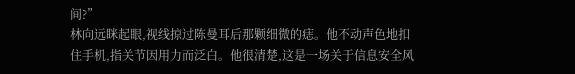间?”
林向远眯起眼,视线掠过陈曼耳后那颗细微的痣。他不动声色地扣住手机,指关节因用力而泛白。他很清楚,这是一场关于信息安全风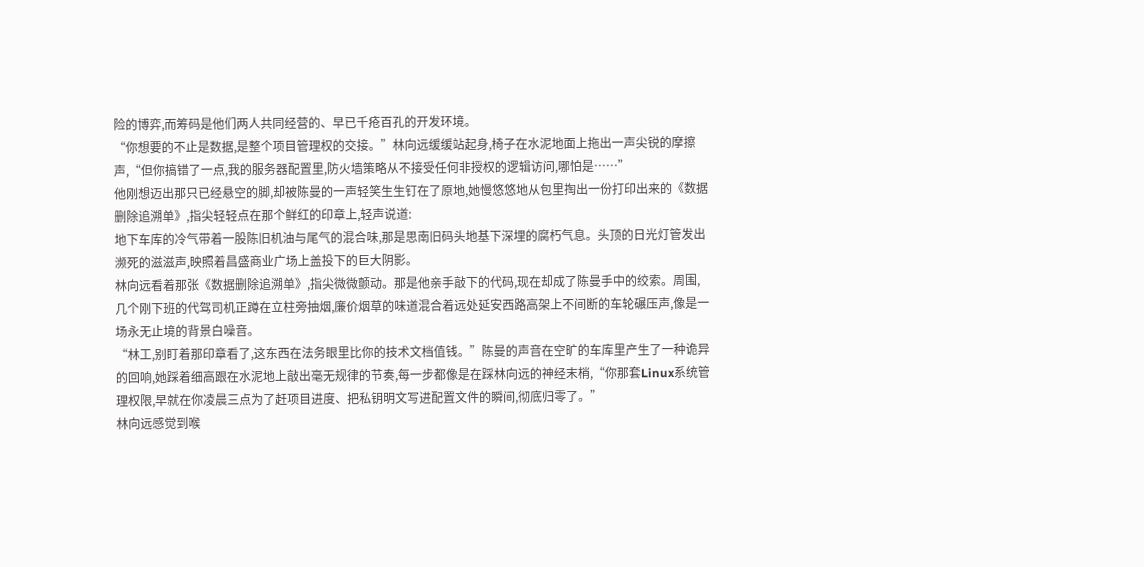险的博弈,而筹码是他们两人共同经营的、早已千疮百孔的开发环境。
“你想要的不止是数据,是整个项目管理权的交接。”林向远缓缓站起身,椅子在水泥地面上拖出一声尖锐的摩擦声,“但你搞错了一点,我的服务器配置里,防火墙策略从不接受任何非授权的逻辑访问,哪怕是……”
他刚想迈出那只已经悬空的脚,却被陈曼的一声轻笑生生钉在了原地,她慢悠悠地从包里掏出一份打印出来的《数据删除追溯单》,指尖轻轻点在那个鲜红的印章上,轻声说道:
地下车库的冷气带着一股陈旧机油与尾气的混合味,那是思南旧码头地基下深埋的腐朽气息。头顶的日光灯管发出濒死的滋滋声,映照着昌盛商业广场上盖投下的巨大阴影。
林向远看着那张《数据删除追溯单》,指尖微微颤动。那是他亲手敲下的代码,现在却成了陈曼手中的绞索。周围,几个刚下班的代驾司机正蹲在立柱旁抽烟,廉价烟草的味道混合着远处延安西路高架上不间断的车轮碾压声,像是一场永无止境的背景白噪音。
“林工,别盯着那印章看了,这东西在法务眼里比你的技术文档值钱。”陈曼的声音在空旷的车库里产生了一种诡异的回响,她踩着细高跟在水泥地上敲出毫无规律的节奏,每一步都像是在踩林向远的神经末梢,“你那套Linux系统管理权限,早就在你凌晨三点为了赶项目进度、把私钥明文写进配置文件的瞬间,彻底归零了。”
林向远感觉到喉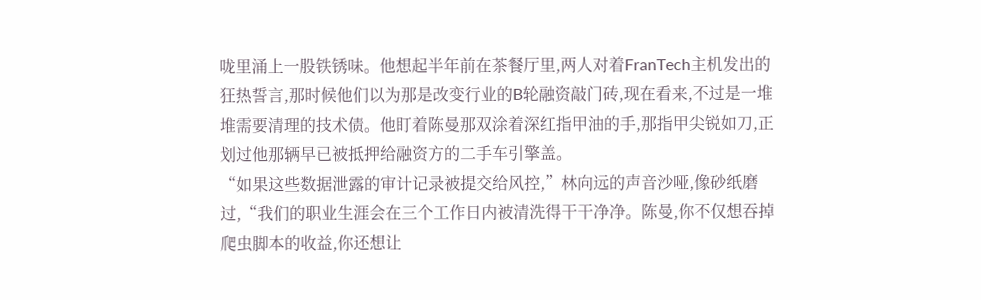咙里涌上一股铁锈味。他想起半年前在茶餐厅里,两人对着FranTech主机发出的狂热誓言,那时候他们以为那是改变行业的B轮融资敲门砖,现在看来,不过是一堆堆需要清理的技术债。他盯着陈曼那双涂着深红指甲油的手,那指甲尖锐如刀,正划过他那辆早已被抵押给融资方的二手车引擎盖。
“如果这些数据泄露的审计记录被提交给风控,”林向远的声音沙哑,像砂纸磨过,“我们的职业生涯会在三个工作日内被清洗得干干净净。陈曼,你不仅想吞掉爬虫脚本的收益,你还想让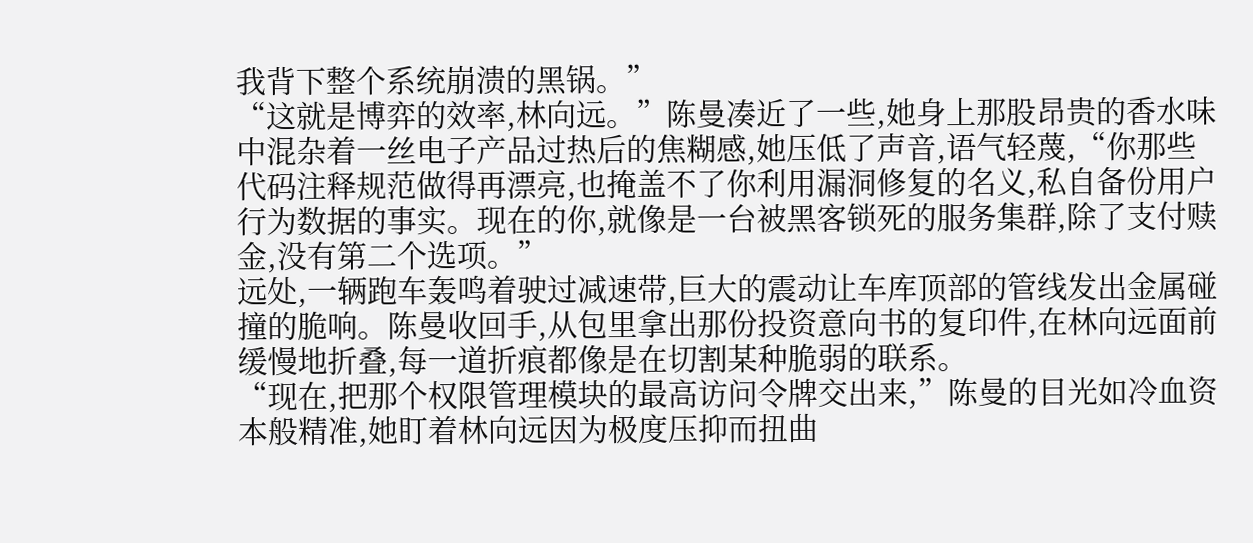我背下整个系统崩溃的黑锅。”
“这就是博弈的效率,林向远。”陈曼凑近了一些,她身上那股昂贵的香水味中混杂着一丝电子产品过热后的焦糊感,她压低了声音,语气轻蔑,“你那些代码注释规范做得再漂亮,也掩盖不了你利用漏洞修复的名义,私自备份用户行为数据的事实。现在的你,就像是一台被黑客锁死的服务集群,除了支付赎金,没有第二个选项。”
远处,一辆跑车轰鸣着驶过减速带,巨大的震动让车库顶部的管线发出金属碰撞的脆响。陈曼收回手,从包里拿出那份投资意向书的复印件,在林向远面前缓慢地折叠,每一道折痕都像是在切割某种脆弱的联系。
“现在,把那个权限管理模块的最高访问令牌交出来,”陈曼的目光如冷血资本般精准,她盯着林向远因为极度压抑而扭曲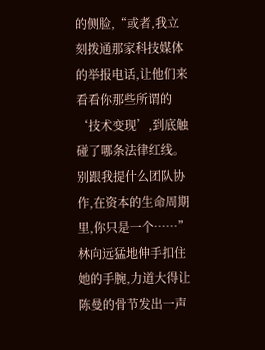的侧脸,“或者,我立刻拨通那家科技媒体的举报电话,让他们来看看你那些所谓的‘技术变现’,到底触碰了哪条法律红线。别跟我提什么团队协作,在资本的生命周期里,你只是一个……”
林向远猛地伸手扣住她的手腕,力道大得让陈曼的骨节发出一声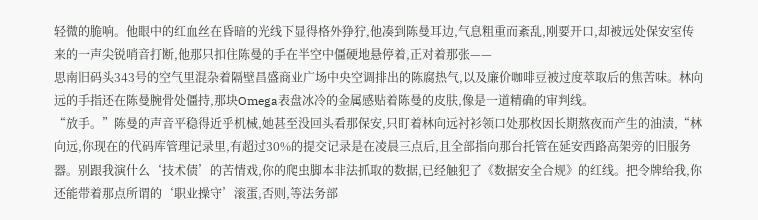轻微的脆响。他眼中的红血丝在昏暗的光线下显得格外狰狞,他凑到陈曼耳边,气息粗重而紊乱,刚要开口,却被远处保安室传来的一声尖锐哨音打断,他那只扣住陈曼的手在半空中僵硬地悬停着,正对着那张——
思南旧码头343号的空气里混杂着隔壁昌盛商业广场中央空调排出的陈腐热气,以及廉价咖啡豆被过度萃取后的焦苦味。林向远的手指还在陈曼腕骨处僵持,那块Omega表盘冰冷的金属感贴着陈曼的皮肤,像是一道精确的审判线。
“放手。”陈曼的声音平稳得近乎机械,她甚至没回头看那保安,只盯着林向远衬衫领口处那枚因长期熬夜而产生的油渍,“林向远,你现在的代码库管理记录里,有超过30%的提交记录是在凌晨三点后,且全部指向那台托管在延安西路高架旁的旧服务器。别跟我演什么‘技术债’的苦情戏,你的爬虫脚本非法抓取的数据,已经触犯了《数据安全合规》的红线。把令牌给我,你还能带着那点所谓的‘职业操守’滚蛋,否则,等法务部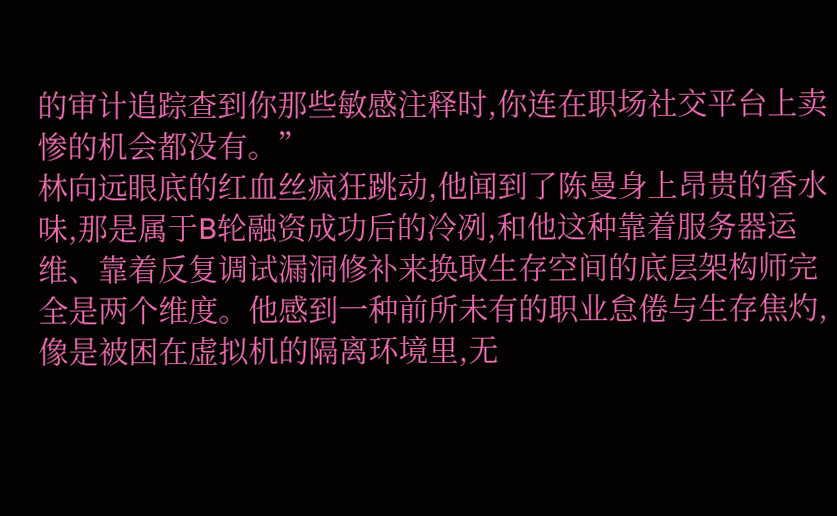的审计追踪查到你那些敏感注释时,你连在职场社交平台上卖惨的机会都没有。”
林向远眼底的红血丝疯狂跳动,他闻到了陈曼身上昂贵的香水味,那是属于B轮融资成功后的冷冽,和他这种靠着服务器运维、靠着反复调试漏洞修补来换取生存空间的底层架构师完全是两个维度。他感到一种前所未有的职业怠倦与生存焦灼,像是被困在虚拟机的隔离环境里,无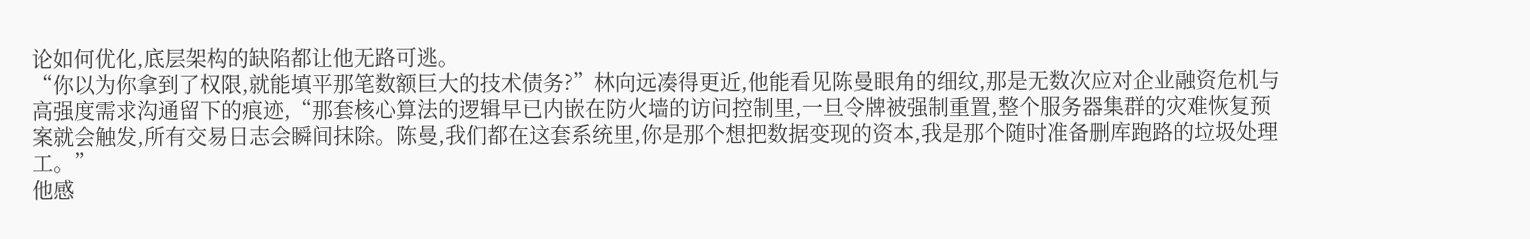论如何优化,底层架构的缺陷都让他无路可逃。
“你以为你拿到了权限,就能填平那笔数额巨大的技术债务?”林向远凑得更近,他能看见陈曼眼角的细纹,那是无数次应对企业融资危机与高强度需求沟通留下的痕迹,“那套核心算法的逻辑早已内嵌在防火墙的访问控制里,一旦令牌被强制重置,整个服务器集群的灾难恢复预案就会触发,所有交易日志会瞬间抹除。陈曼,我们都在这套系统里,你是那个想把数据变现的资本,我是那个随时准备删库跑路的垃圾处理工。”
他感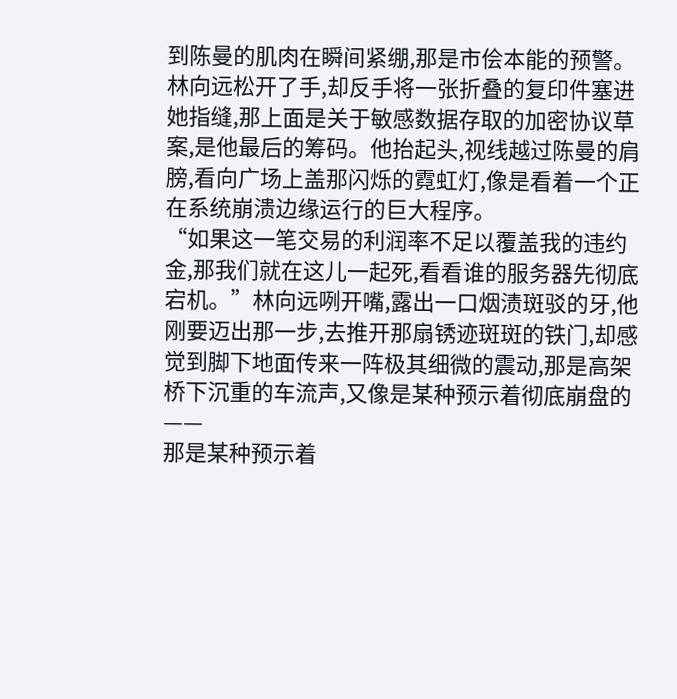到陈曼的肌肉在瞬间紧绷,那是市侩本能的预警。林向远松开了手,却反手将一张折叠的复印件塞进她指缝,那上面是关于敏感数据存取的加密协议草案,是他最后的筹码。他抬起头,视线越过陈曼的肩膀,看向广场上盖那闪烁的霓虹灯,像是看着一个正在系统崩溃边缘运行的巨大程序。
“如果这一笔交易的利润率不足以覆盖我的违约金,那我们就在这儿一起死,看看谁的服务器先彻底宕机。”林向远咧开嘴,露出一口烟渍斑驳的牙,他刚要迈出那一步,去推开那扇锈迹斑斑的铁门,却感觉到脚下地面传来一阵极其细微的震动,那是高架桥下沉重的车流声,又像是某种预示着彻底崩盘的——
那是某种预示着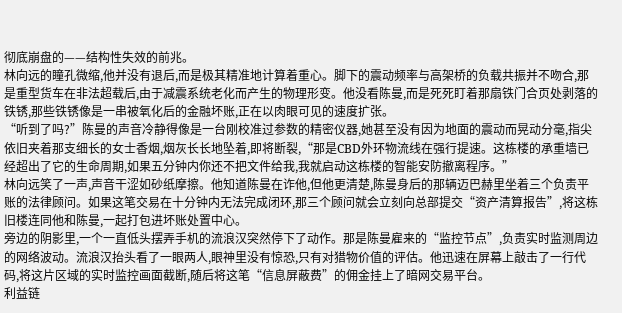彻底崩盘的——结构性失效的前兆。
林向远的瞳孔微缩,他并没有退后,而是极其精准地计算着重心。脚下的震动频率与高架桥的负载共振并不吻合,那是重型货车在非法超载后,由于减震系统老化而产生的物理形变。他没看陈曼,而是死死盯着那扇铁门合页处剥落的铁锈,那些铁锈像是一串被氧化后的金融坏账,正在以肉眼可见的速度扩张。
“听到了吗?”陈曼的声音冷静得像是一台刚校准过参数的精密仪器,她甚至没有因为地面的震动而晃动分毫,指尖依旧夹着那支细长的女士香烟,烟灰长长地坠着,即将断裂,“那是CBD外环物流线在强行提速。这栋楼的承重墙已经超出了它的生命周期,如果五分钟内你还不把文件给我,我就启动这栋楼的智能安防撤离程序。”
林向远笑了一声,声音干涩如砂纸摩擦。他知道陈曼在诈他,但他更清楚,陈曼身后的那辆迈巴赫里坐着三个负责平账的法律顾问。如果这笔交易在十分钟内无法完成闭环,那三个顾问就会立刻向总部提交“资产清算报告”,将这栋旧楼连同他和陈曼,一起打包进坏账处置中心。
旁边的阴影里,一个一直低头摆弄手机的流浪汉突然停下了动作。那是陈曼雇来的“监控节点”,负责实时监测周边的网络波动。流浪汉抬头看了一眼两人,眼神里没有惊恐,只有对猎物价值的评估。他迅速在屏幕上敲击了一行代码,将这片区域的实时监控画面截断,随后将这笔“信息屏蔽费”的佣金挂上了暗网交易平台。
利益链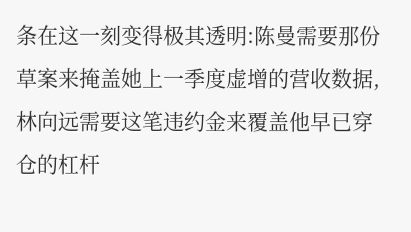条在这一刻变得极其透明:陈曼需要那份草案来掩盖她上一季度虚增的营收数据,林向远需要这笔违约金来覆盖他早已穿仓的杠杆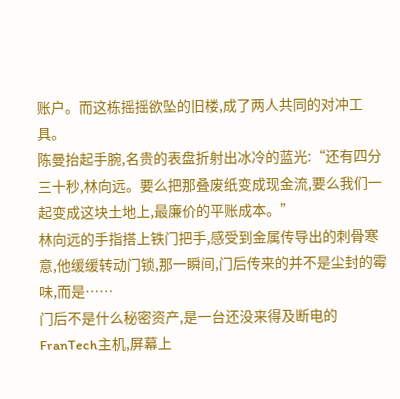账户。而这栋摇摇欲坠的旧楼,成了两人共同的对冲工具。
陈曼抬起手腕,名贵的表盘折射出冰冷的蓝光:“还有四分三十秒,林向远。要么把那叠废纸变成现金流,要么我们一起变成这块土地上,最廉价的平账成本。”
林向远的手指搭上铁门把手,感受到金属传导出的刺骨寒意,他缓缓转动门锁,那一瞬间,门后传来的并不是尘封的霉味,而是……
门后不是什么秘密资产,是一台还没来得及断电的FranTech主机,屏幕上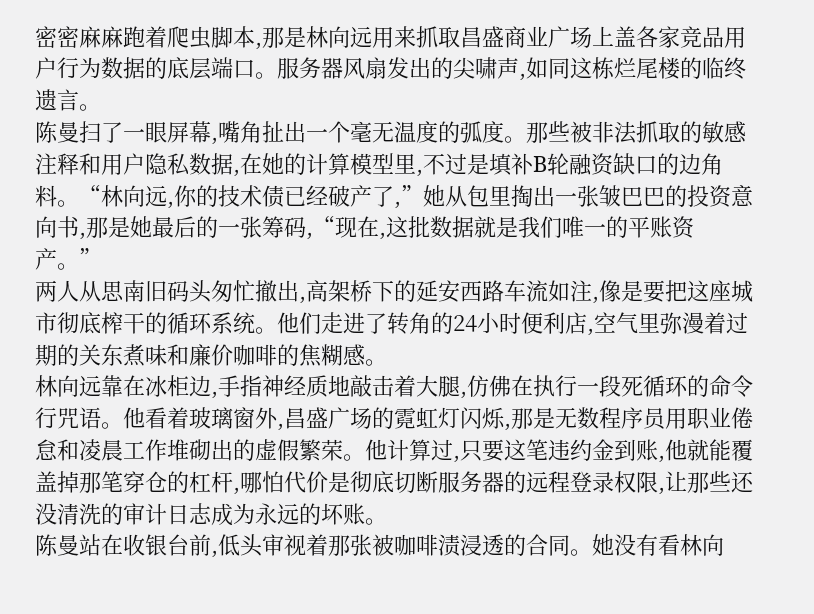密密麻麻跑着爬虫脚本,那是林向远用来抓取昌盛商业广场上盖各家竞品用户行为数据的底层端口。服务器风扇发出的尖啸声,如同这栋烂尾楼的临终遗言。
陈曼扫了一眼屏幕,嘴角扯出一个毫无温度的弧度。那些被非法抓取的敏感注释和用户隐私数据,在她的计算模型里,不过是填补B轮融资缺口的边角料。“林向远,你的技术债已经破产了,”她从包里掏出一张皱巴巴的投资意向书,那是她最后的一张筹码,“现在,这批数据就是我们唯一的平账资产。”
两人从思南旧码头匆忙撤出,高架桥下的延安西路车流如注,像是要把这座城市彻底榨干的循环系统。他们走进了转角的24小时便利店,空气里弥漫着过期的关东煮味和廉价咖啡的焦糊感。
林向远靠在冰柜边,手指神经质地敲击着大腿,仿佛在执行一段死循环的命令行咒语。他看着玻璃窗外,昌盛广场的霓虹灯闪烁,那是无数程序员用职业倦怠和凌晨工作堆砌出的虚假繁荣。他计算过,只要这笔违约金到账,他就能覆盖掉那笔穿仓的杠杆,哪怕代价是彻底切断服务器的远程登录权限,让那些还没清洗的审计日志成为永远的坏账。
陈曼站在收银台前,低头审视着那张被咖啡渍浸透的合同。她没有看林向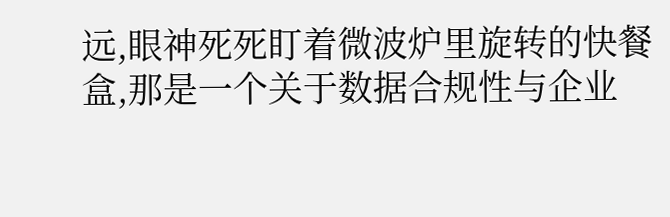远,眼神死死盯着微波炉里旋转的快餐盒,那是一个关于数据合规性与企业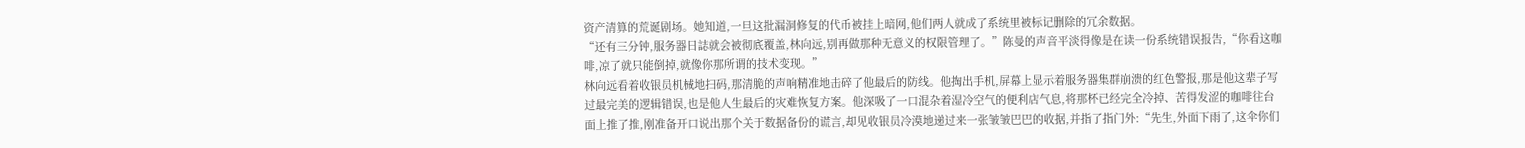资产清算的荒诞剧场。她知道,一旦这批漏洞修复的代币被挂上暗网,他们两人就成了系统里被标记删除的冗余数据。
“还有三分钟,服务器日誌就会被彻底覆盖,林向远,别再做那种无意义的权限管理了。”陈曼的声音平淡得像是在读一份系统错误报告,“你看这咖啡,凉了就只能倒掉,就像你那所谓的技术变现。”
林向远看着收银员机械地扫码,那清脆的声响精准地击碎了他最后的防线。他掏出手机,屏幕上显示着服务器集群崩溃的红色警报,那是他这辈子写过最完美的逻辑错误,也是他人生最后的灾难恢复方案。他深吸了一口混杂着湿冷空气的便利店气息,将那杯已经完全冷掉、苦得发涩的咖啡往台面上推了推,刚准备开口说出那个关于数据备份的谎言,却见收银员冷漠地递过来一张皱皱巴巴的收据,并指了指门外:“先生,外面下雨了,这伞你们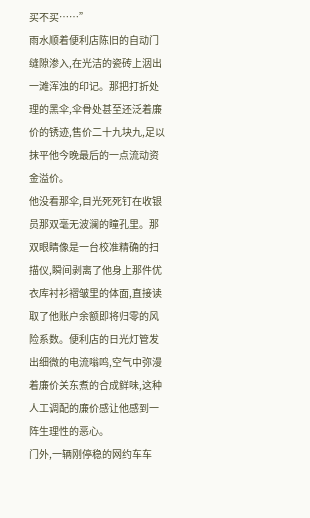买不买……”
雨水顺着便利店陈旧的自动门缝隙渗入,在光洁的瓷砖上洇出一滩浑浊的印记。那把打折处理的黑伞,伞骨处甚至还泛着廉价的锈迹,售价二十九块九,足以抹平他今晚最后的一点流动资金溢价。
他没看那伞,目光死死钉在收银员那双毫无波澜的瞳孔里。那双眼睛像是一台校准精确的扫描仪,瞬间剥离了他身上那件优衣库衬衫褶皱里的体面,直接读取了他账户余额即将归零的风险系数。便利店的日光灯管发出细微的电流嗡鸣,空气中弥漫着廉价关东煮的合成鲜味,这种人工调配的廉价感让他感到一阵生理性的恶心。
门外,一辆刚停稳的网约车车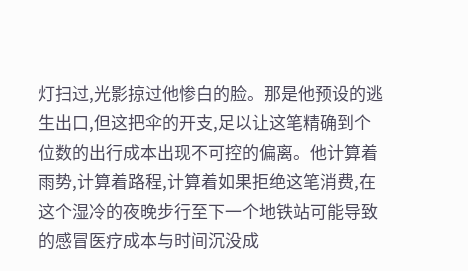灯扫过,光影掠过他惨白的脸。那是他预设的逃生出口,但这把伞的开支,足以让这笔精确到个位数的出行成本出现不可控的偏离。他计算着雨势,计算着路程,计算着如果拒绝这笔消费,在这个湿冷的夜晚步行至下一个地铁站可能导致的感冒医疗成本与时间沉没成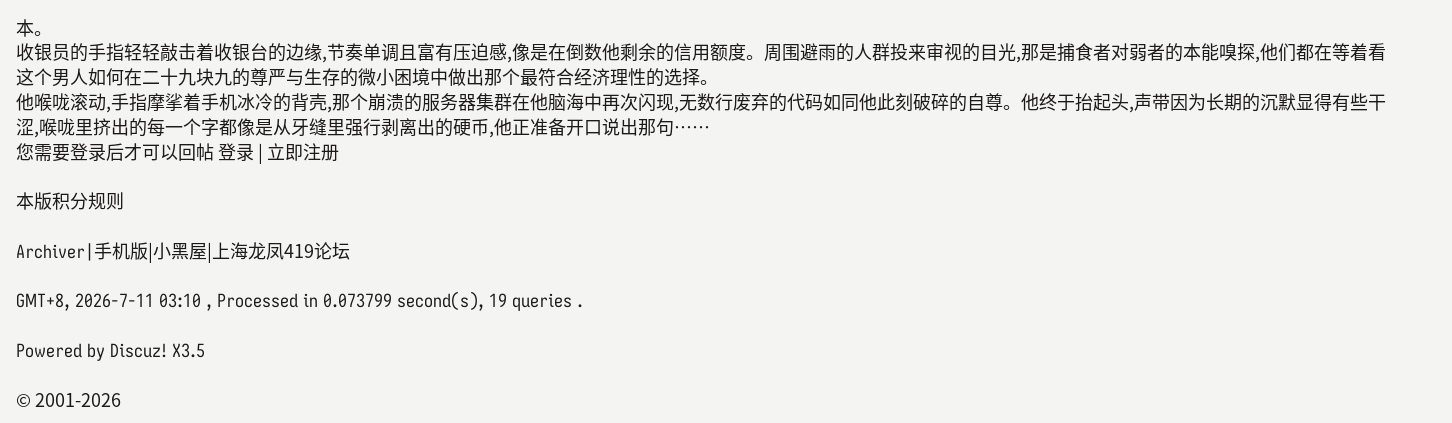本。
收银员的手指轻轻敲击着收银台的边缘,节奏单调且富有压迫感,像是在倒数他剩余的信用额度。周围避雨的人群投来审视的目光,那是捕食者对弱者的本能嗅探,他们都在等着看这个男人如何在二十九块九的尊严与生存的微小困境中做出那个最符合经济理性的选择。
他喉咙滚动,手指摩挲着手机冰冷的背壳,那个崩溃的服务器集群在他脑海中再次闪现,无数行废弃的代码如同他此刻破碎的自尊。他终于抬起头,声带因为长期的沉默显得有些干涩,喉咙里挤出的每一个字都像是从牙缝里强行剥离出的硬币,他正准备开口说出那句……
您需要登录后才可以回帖 登录 | 立即注册

本版积分规则

Archiver|手机版|小黑屋|上海龙凤419论坛

GMT+8, 2026-7-11 03:10 , Processed in 0.073799 second(s), 19 queries .

Powered by Discuz! X3.5

© 2001-2026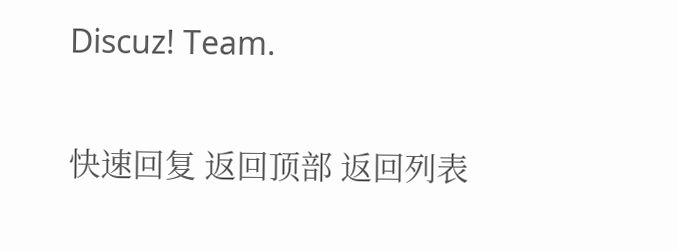Discuz! Team.

快速回复 返回顶部 返回列表